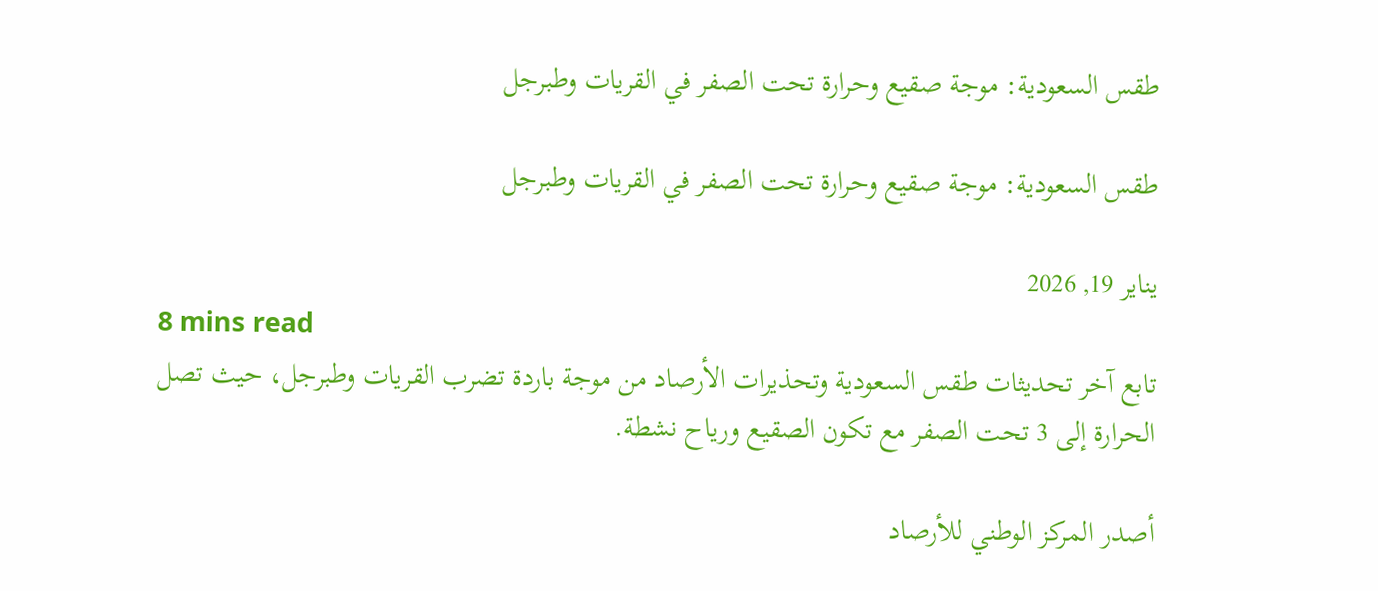طقس السعودية: موجة صقيع وحرارة تحت الصفر في القريات وطبرجل

طقس السعودية: موجة صقيع وحرارة تحت الصفر في القريات وطبرجل

يناير 19, 2026
8 mins read
تابع آخر تحديثات طقس السعودية وتحذيرات الأرصاد من موجة باردة تضرب القريات وطبرجل، حيث تصل الحرارة إلى 3 تحت الصفر مع تكون الصقيع ورياح نشطة.

أصدر المركز الوطني للأرصاد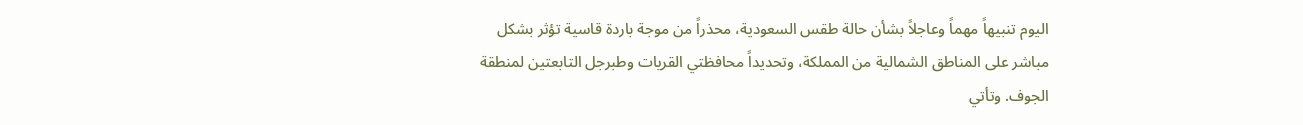اليوم تنبيهاً مهماً وعاجلاً بشأن حالة طقس السعودية، محذراً من موجة باردة قاسية تؤثر بشكل مباشر على المناطق الشمالية من المملكة، وتحديداً محافظتي القريات وطبرجل التابعتين لمنطقة الجوف. وتأتي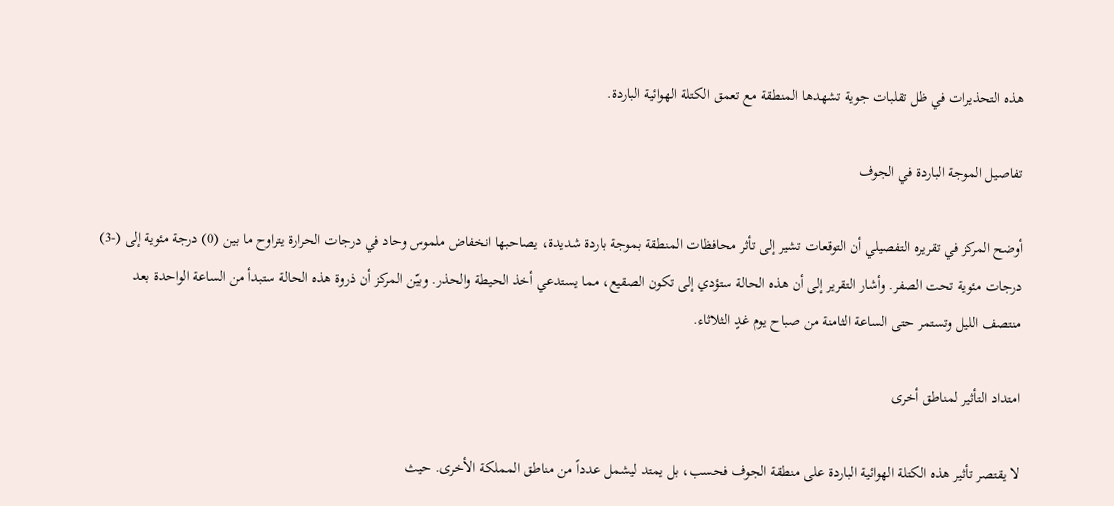هذه التحذيرات في ظل تقلبات جوية تشهدها المنطقة مع تعمق الكتلة الهوائية الباردة.

تفاصيل الموجة الباردة في الجوف

أوضح المركز في تقريره التفصيلي أن التوقعات تشير إلى تأثر محافظات المنطقة بموجة باردة شديدة، يصاحبها انخفاض ملموس وحاد في درجات الحرارة يتراوح ما بين (0) درجة مئوية إلى (-3) درجات مئوية تحت الصفر. وأشار التقرير إلى أن هذه الحالة ستؤدي إلى تكون الصقيع، مما يستدعي أخذ الحيطة والحذر. وبيّن المركز أن ذروة هذه الحالة ستبدأ من الساعة الواحدة بعد منتصف الليل وتستمر حتى الساعة الثامنة من صباح يوم غدٍ الثلاثاء.

امتداد التأثير لمناطق أخرى

لا يقتصر تأثير هذه الكتلة الهوائية الباردة على منطقة الجوف فحسب، بل يمتد ليشمل عدداً من مناطق المملكة الأخرى. حيث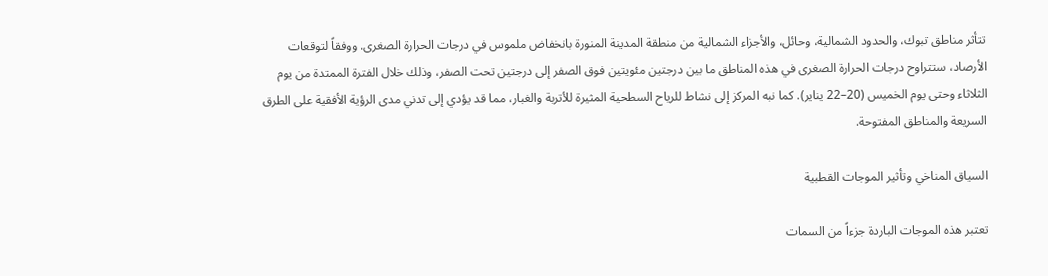تتأثر مناطق تبوك، والحدود الشمالية، وحائل، والأجزاء الشمالية من منطقة المدينة المنورة بانخفاض ملموس في درجات الحرارة الصغرى. ووفقاً لتوقعات الأرصاد، ستتراوح درجات الحرارة الصغرى في هذه المناطق ما بين درجتين مئويتين فوق الصفر إلى درجتين تحت الصفر، وذلك خلال الفترة الممتدة من يوم الثلاثاء وحتى يوم الخميس (20–22 يناير). كما نبه المركز إلى نشاط للرياح السطحية المثيرة للأتربة والغبار، مما قد يؤدي إلى تدني مدى الرؤية الأفقية على الطرق السريعة والمناطق المفتوحة.

السياق المناخي وتأثير الموجات القطبية

تعتبر هذه الموجات الباردة جزءاً من السمات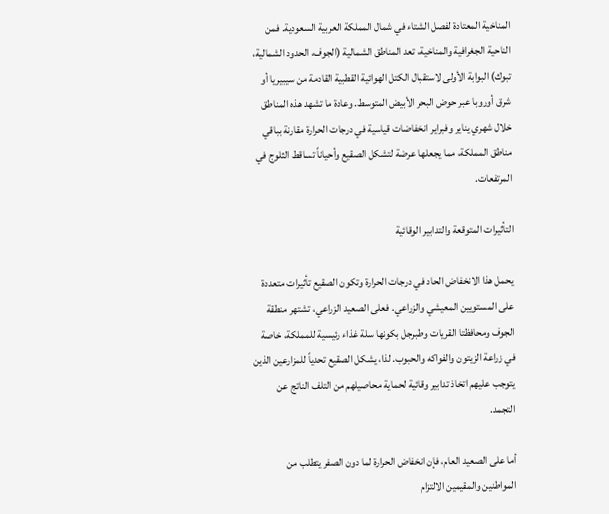المناخية المعتادة لفصل الشتاء في شمال المملكة العربية السعودية. فمن الناحية الجغرافية والمناخية، تعد المناطق الشمالية (الجوف، الحدود الشمالية، تبوك) البوابة الأولى لاستقبال الكتل الهوائية القطبية القادمة من سيبيريا أو شرق أوروبا عبر حوض البحر الأبيض المتوسط. وعادة ما تشهد هذه المناطق خلال شهري يناير وفبراير انخفاضات قياسية في درجات الحرارة مقارنة بباقي مناطق المملكة، مما يجعلها عرضة لتشكل الصقيع وأحياناً تساقط الثلوج في المرتفعات.

التأثيرات المتوقعة والتدابير الوقائية

يحمل هذا الانخفاض الحاد في درجات الحرارة وتكون الصقيع تأثيرات متعددة على المستويين المعيشي والزراعي. فعلى الصعيد الزراعي، تشتهر منطقة الجوف ومحافظتا القريات وطبرجل بكونها سلة غذاء رئيسية للمملكة، خاصة في زراعة الزيتون والفواكه والحبوب. لذا، يشكل الصقيع تحدياً للمزارعين الذين يتوجب عليهم اتخاذ تدابير وقائية لحماية محاصيلهم من التلف الناتج عن التجمد.

أما على الصعيد العام، فإن انخفاض الحرارة لما دون الصفر يتطلب من المواطنين والمقيمين الالتزام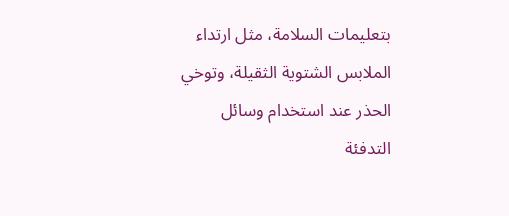بتعليمات السلامة، مثل ارتداء الملابس الشتوية الثقيلة، وتوخي الحذر عند استخدام وسائل التدفئة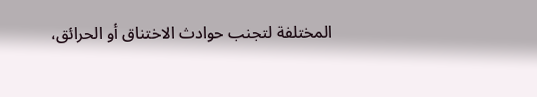المختلفة لتجنب حوادث الاختناق أو الحرائق،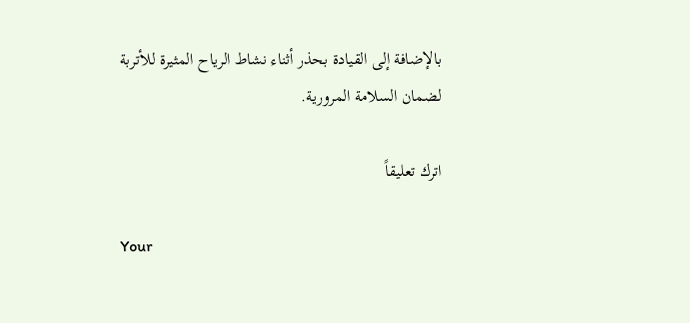بالإضافة إلى القيادة بحذر أثناء نشاط الرياح المثيرة للأتربة لضمان السلامة المرورية.

اترك تعليقاً

Your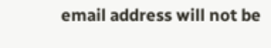email address will not be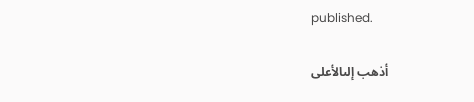published.

أذهب إلىالأعلى